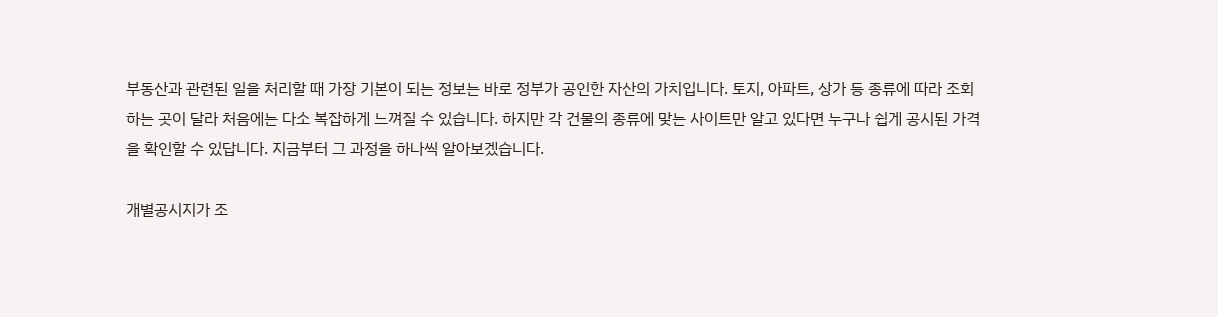부동산과 관련된 일을 처리할 때 가장 기본이 되는 정보는 바로 정부가 공인한 자산의 가치입니다. 토지, 아파트, 상가 등 종류에 따라 조회하는 곳이 달라 처음에는 다소 복잡하게 느껴질 수 있습니다. 하지만 각 건물의 종류에 맞는 사이트만 알고 있다면 누구나 쉽게 공시된 가격을 확인할 수 있답니다. 지금부터 그 과정을 하나씩 알아보겠습니다.

개별공시지가 조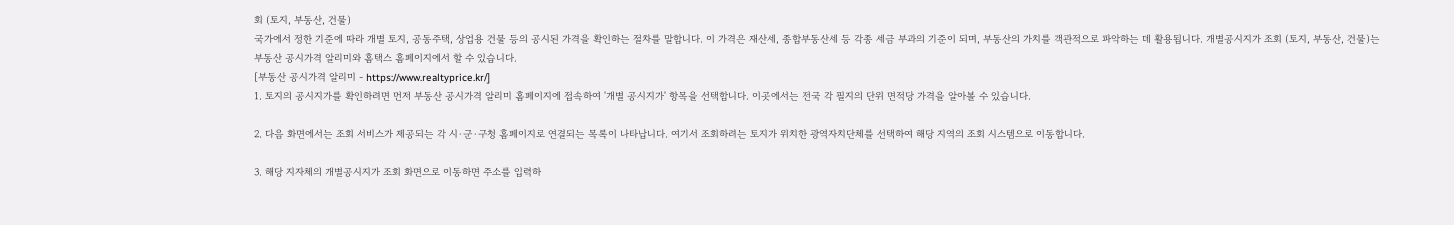회 (토지, 부동산, 건물)
국가에서 정한 기준에 따라 개별 토지, 공동주택, 상업용 건물 등의 공시된 가격을 확인하는 절차를 말합니다. 이 가격은 재산세, 종합부동산세 등 각종 세금 부과의 기준이 되며, 부동산의 가치를 객관적으로 파악하는 데 활용됩니다. 개별공시지가 조회 (토지, 부동산, 건물)는 부동산 공시가격 알리미와 홈택스 홈페이지에서 할 수 있습니다.
[부동산 공시가격 알리미 - https://www.realtyprice.kr/]
1. 토지의 공시지가를 확인하려면 먼저 부동산 공시가격 알리미 홈페이지에 접속하여 '개별 공시지가' 항목을 선택합니다. 이곳에서는 전국 각 필지의 단위 면적당 가격을 알아볼 수 있습니다.

2. 다음 화면에서는 조회 서비스가 제공되는 각 시·군·구청 홈페이지로 연결되는 목록이 나타납니다. 여기서 조회하려는 토지가 위치한 광역자치단체를 선택하여 해당 지역의 조회 시스템으로 이동합니다.

3. 해당 지자체의 개별공시지가 조회 화면으로 이동하면 주소를 입력하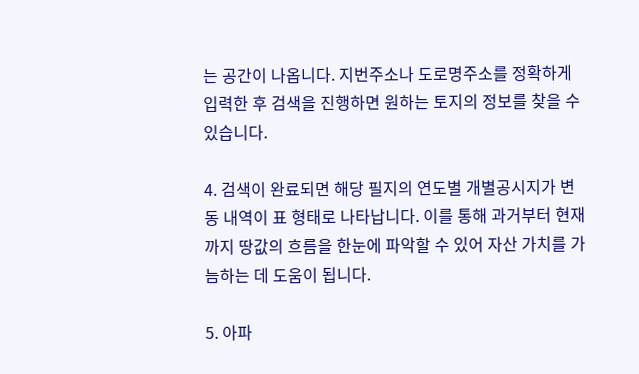는 공간이 나옵니다. 지번주소나 도로명주소를 정확하게 입력한 후 검색을 진행하면 원하는 토지의 정보를 찾을 수 있습니다.

4. 검색이 완료되면 해당 필지의 연도별 개별공시지가 변동 내역이 표 형태로 나타납니다. 이를 통해 과거부터 현재까지 땅값의 흐름을 한눈에 파악할 수 있어 자산 가치를 가늠하는 데 도움이 됩니다.

5. 아파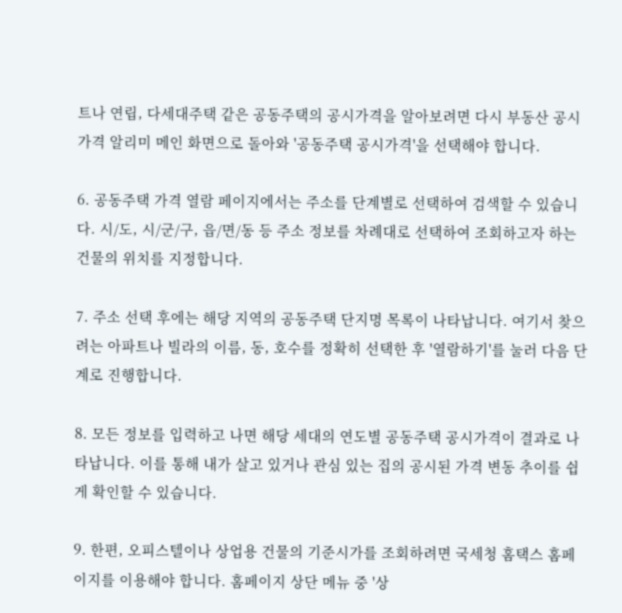트나 연립, 다세대주택 같은 공동주택의 공시가격을 알아보려면 다시 부동산 공시가격 알리미 메인 화면으로 돌아와 '공동주택 공시가격'을 선택해야 합니다.

6. 공동주택 가격 열람 페이지에서는 주소를 단계별로 선택하여 검색할 수 있습니다. 시/도, 시/군/구, 읍/면/동 등 주소 정보를 차례대로 선택하여 조회하고자 하는 건물의 위치를 지정합니다.

7. 주소 선택 후에는 해당 지역의 공동주택 단지명 목록이 나타납니다. 여기서 찾으려는 아파트나 빌라의 이름, 동, 호수를 정확히 선택한 후 '열람하기'를 눌러 다음 단계로 진행합니다.

8. 모든 정보를 입력하고 나면 해당 세대의 연도별 공동주택 공시가격이 결과로 나타납니다. 이를 통해 내가 살고 있거나 관심 있는 집의 공시된 가격 변동 추이를 쉽게 확인할 수 있습니다.

9. 한편, 오피스텔이나 상업용 건물의 기준시가를 조회하려면 국세청 홈택스 홈페이지를 이용해야 합니다. 홈페이지 상단 메뉴 중 '상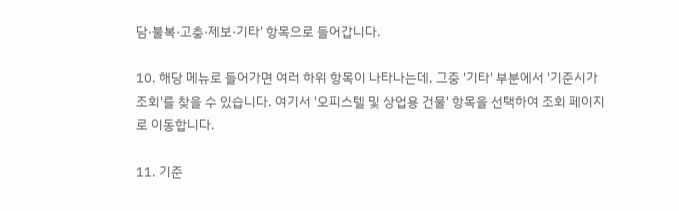담·불복·고충·제보·기타' 항목으로 들어갑니다.

10. 해당 메뉴로 들어가면 여러 하위 항목이 나타나는데, 그중 '기타' 부분에서 '기준시가 조회'를 찾을 수 있습니다. 여기서 '오피스텔 및 상업용 건물' 항목을 선택하여 조회 페이지로 이동합니다.

11. 기준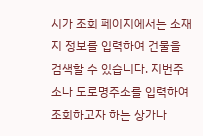시가 조회 페이지에서는 소재지 정보를 입력하여 건물을 검색할 수 있습니다. 지번주소나 도로명주소를 입력하여 조회하고자 하는 상가나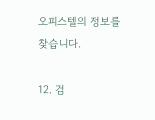오피스텔의 정보를 찾습니다.

12. 검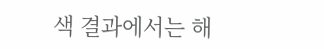색 결과에서는 해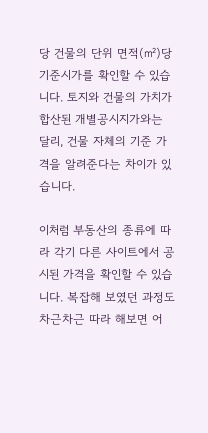당 건물의 단위 면적(㎡)당 기준시가를 확인할 수 있습니다. 토지와 건물의 가치가 합산된 개별공시지가와는 달리, 건물 자체의 기준 가격을 알려준다는 차이가 있습니다.

이처럼 부동산의 종류에 따라 각기 다른 사이트에서 공시된 가격을 확인할 수 있습니다. 복잡해 보였던 과정도 차근차근 따라 해보면 어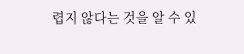렵지 않다는 것을 알 수 있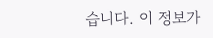습니다. 이 정보가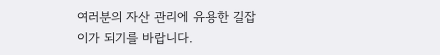여러분의 자산 관리에 유용한 길잡이가 되기를 바랍니다.